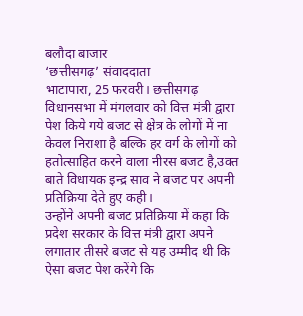बलौदा बाजार
‘छत्तीसगढ़’ संवाददाता
भाटापारा, 25 फरवरी। छत्तीसगढ़ विधानसभा में मंगलवार को वित्त मंत्री द्वारा पेश किये गये बजट से क्षेत्र के लोगों में ना केवल निराशा है बल्कि हर वर्ग के लोगों को हतोत्साहित करने वाला नीरस बजट है,उक्त बाते विधायक इन्द्र साव ने बजट पर अपनी प्रतिक्रिया देते हुए कही।
उन्होंने अपनी बजट प्रतिक्रिया में कहा कि प्रदेश सरकार के वित्त मंत्री द्वारा अपने लगातार तीसरे बजट से यह उम्मीद थी कि ऐसा बजट पेश करेंगे कि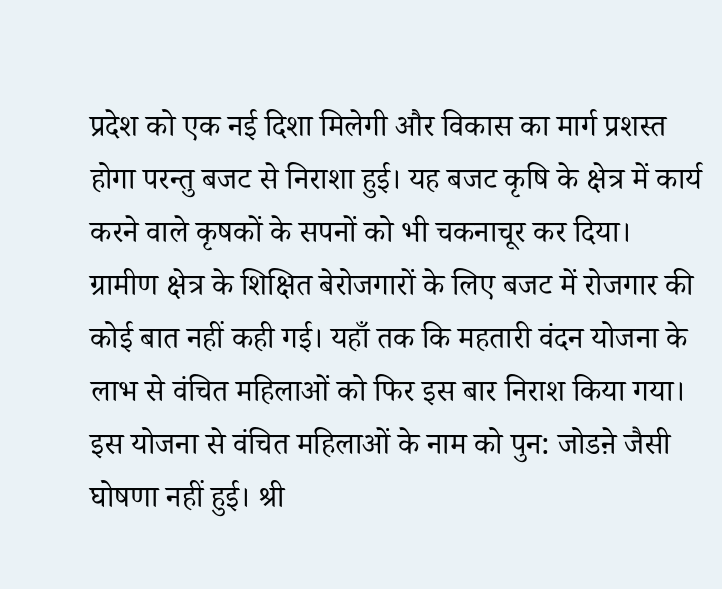प्रदेश को एक नई दिशा मिलेगी और विकास का मार्ग प्रशस्त होगा परन्तु बजट से निराशा हुई। यह बजट कृषि के क्षेत्र में कार्य करने वाले कृषकों के सपनों को भी चकनाचूर कर दिया।
ग्रामीण क्षेत्र के शिक्षित बेरोजगारों के लिए बजट में रोजगार की कोई बात नहीं कही गई। यहाँ तक कि महतारी वंदन योजना के लाभ से वंचित महिलाओं को फिर इस बार निराश किया गया। इस योजना से वंचित महिलाओं के नाम को पुन: जोडऩे जैसी घोषणा नहीं हुई। श्री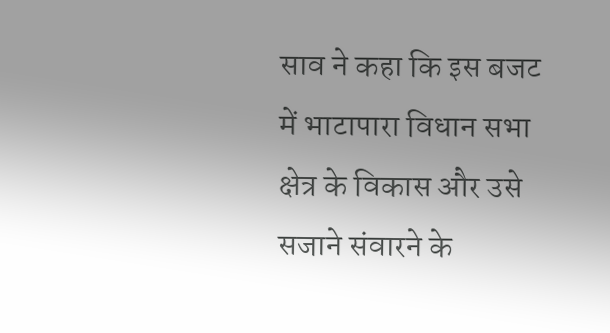साव ने कहा कि इस बजट में भाटापारा विधान सभा क्षेत्र के विकास और उसे सजाने संवारने के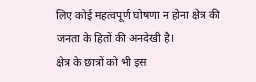लिए कोई महत्वपूर्ण घोषणा न होना क्षेत्र की जनता के हितों की अनदेखी है।
क्षेत्र के छात्रों को भी इस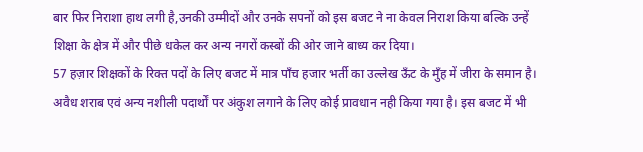बार फिर निराशा हाथ लगी है,उनकी उम्मीदों और उनके सपनों को इस बजट ने ना केवल निराश किया बल्कि उन्हें शिक्षा के क्षेत्र में और पीछे धकेल कर अन्य नगरों कस्बों की ओर जाने बाध्य कर दिया।
57 हज़ार शिक्षकों के रिक्त पदों के लिए बजट में मात्र पाँच हजार भर्ती का उल्लेख ऊँट के मुँह में जीरा के समान है। अवैध शराब एवं अन्य नशीली पदार्थों पर अंकुश लगाने के लिए कोई प्रावधान नही किया गया है। इस बजट में भी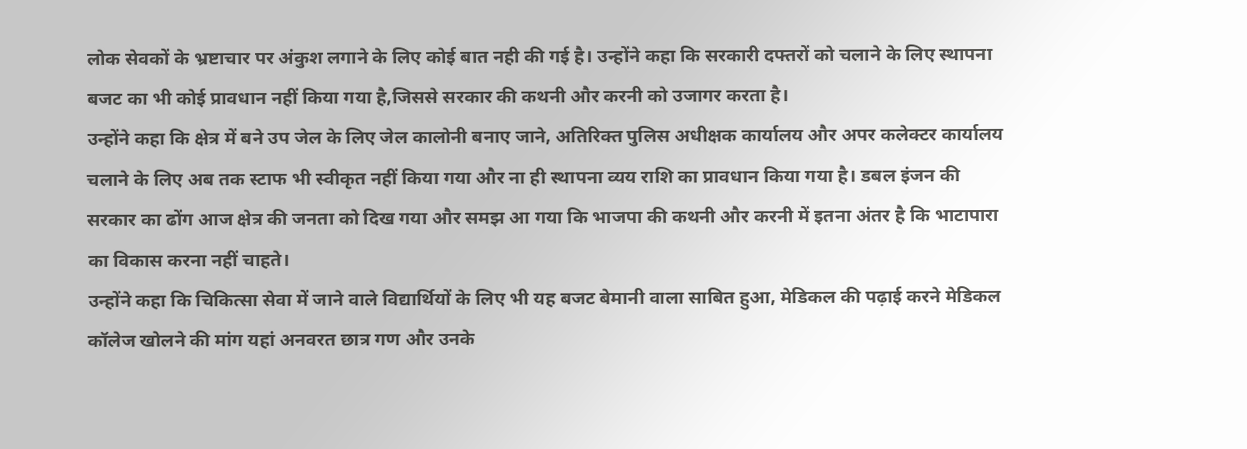लोक सेवकों के भ्रष्टाचार पर अंकुश लगाने के लिए कोई बात नही की गई है। उन्होंने कहा कि सरकारी दफ्तरों को चलाने के लिए स्थापना बजट का भी कोई प्रावधान नहीं किया गया है,जिससे सरकार की कथनी और करनी को उजागर करता है।
उन्होंने कहा कि क्षेत्र में बने उप जेल के लिए जेल कालोनी बनाए जाने, अतिरिक्त पुलिस अधीक्षक कार्यालय और अपर कलेक्टर कार्यालय चलाने के लिए अब तक स्टाफ भी स्वीकृत नहीं किया गया और ना ही स्थापना व्यय राशि का प्रावधान किया गया है। डबल इंजन की सरकार का ढोंग आज क्षेत्र की जनता को दिख गया और समझ आ गया कि भाजपा की कथनी और करनी में इतना अंतर है कि भाटापारा का विकास करना नहीं चाहते।
उन्होंने कहा कि चिकित्सा सेवा में जाने वाले विद्यार्थियों के लिए भी यह बजट बेमानी वाला साबित हुआ, मेडिकल की पढ़ाई करने मेडिकल कॉलेज खोलने की मांग यहां अनवरत छात्र गण और उनके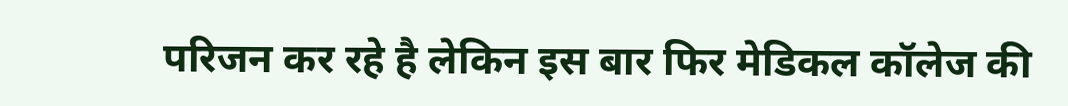परिजन कर रहे है लेकिन इस बार फिर मेडिकल कॉलेज की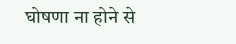घोषणा ना होने से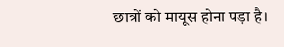छात्रों को मायूस होना पड़ा है।